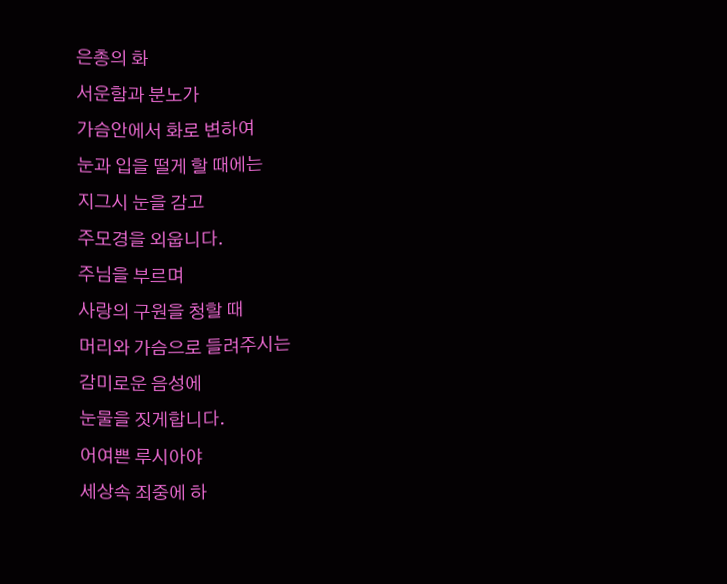은총의 화
서운함과 분노가
가슴안에서 화로 변하여
눈과 입을 떨게 할 때에는
지그시 눈을 감고
주모경을 외웁니다.
주님을 부르며
사랑의 구원을 청할 때
머리와 가슴으로 들려주시는
감미로운 음성에
눈물을 짓게합니다.
어여쁜 루시아야
세상속 죄중에 하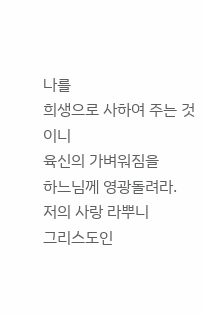나를
희생으로 사하여 주는 것이니
육신의 가벼워짐을
하느님께 영광돌려라.
저의 사랑 라뿌니
그리스도인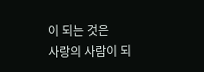이 되는 것은
사랑의 사람이 되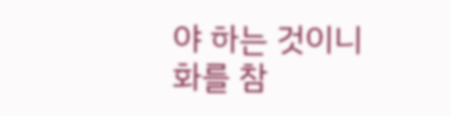야 하는 것이니
화를 참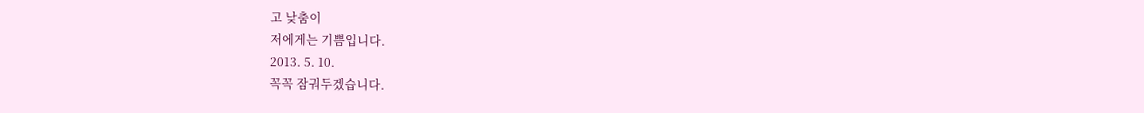고 낮춤이
저에게는 기쁨입니다.
2013. 5. 10.
꼭꼭 잠궈두겠습니다.